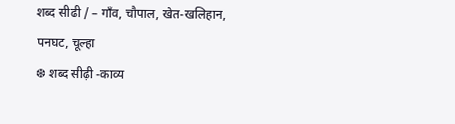शब्द सीढी / – गाँव, चौपाल, खेत-खलिहान, पनघट, चूल्हा
❆ शब्द सीढ़ी -काव्य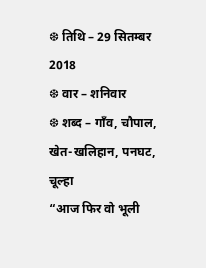❆ तिथि – 29 सितम्बर 2018
❆ वार – शनिवार
❆ शब्द – गाँव, चौपाल, खेत-खलिहान, पनघट, चूल्हा
“आज फिर वो भूली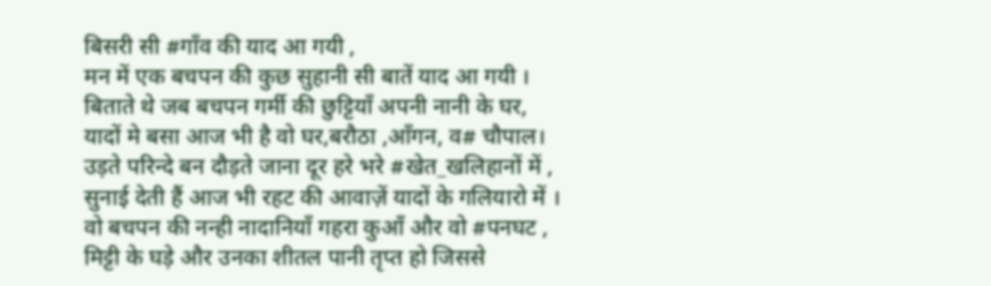बिसरी सी #गाँव की याद आ गयी ,
मन में एक बचपन की कुछ सुहानी सी बातें याद आ गयी ।
बिताते थे जब बचपन गर्मी की छुट्टियाँ अपनी नानी के घर,
यादों मे बसा आज भी है वो घर,बरौठा ,आँगन, व# चौपाल।
उड़ते परिन्दे बन दौड़ते जाना दूर हरे भरे #खेत_खलिहानों में ,
सुनाई देती हैं आज भी रहट की आवाज़ें यादों के गलियारो में ।
वो बचपन की नन्ही नादानियाँ गहरा कुआँ और वो #पनघट ,
मिट्टी के घड़े और उनका शीतल पानी तृप्त हो जिससे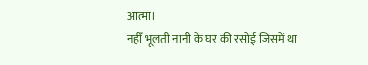आत्मा।
नहीँ भूलती नानी के घर की रसोई जिसमें था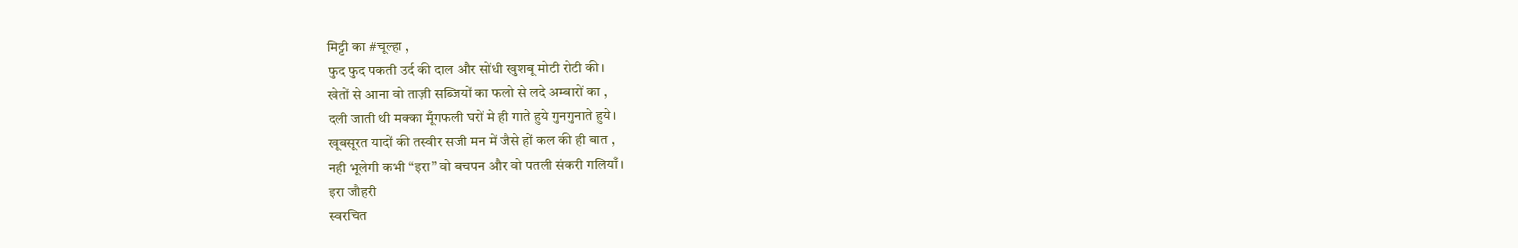मिट्टी का #चूल्हा ,
फुद फुद पकती उर्द की दाल और सोंधी खुशबू मोटी रोटी की।
खेतों से आना वो ताज़ी सब्जियों का फलो से लदे अम्बारों का ,
दली जाती थी मक्का मूँगफली घरों मे ही गाते हुये गुनगुनाते हुये।
खूबसूरत यादों की तस्वीर सजी मन में जैसे हों कल की ही बात ,
नही भूलेगी कभी “इरा” वो बचपन और वो पतली संकरी गलियाँ।
इरा जौहरी
स्वरचित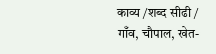काव्य /शब्द सीढी / गाँव, चौपाल, खेत-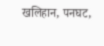खलिहान, पनघट,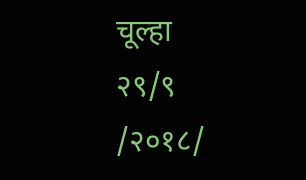चूल्हा
२९/९ /२०१८/